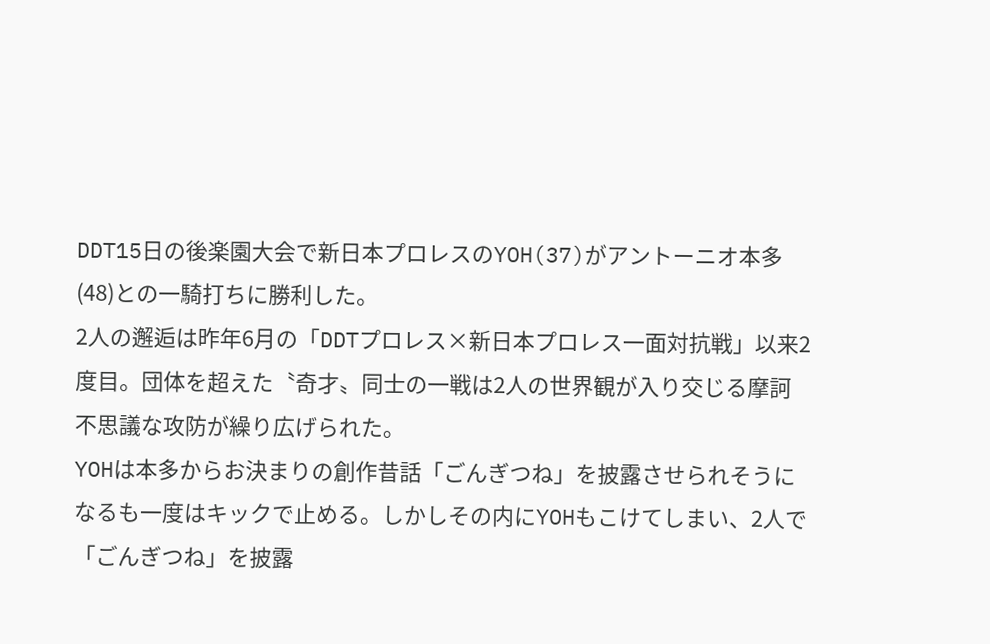DDT15日の後楽園大会で新日本プロレスのYOH(37)がアントーニオ本多(48)との一騎打ちに勝利した。
2人の邂逅は昨年6月の「DDTプロレス×新日本プロレス一面対抗戦」以来2度目。団体を超えた〝奇才〟同士の一戦は2人の世界観が入り交じる摩訶不思議な攻防が繰り広げられた。
YOHは本多からお決まりの創作昔話「ごんぎつね」を披露させられそうになるも一度はキックで止める。しかしその内にYOHもこけてしまい、2人で「ごんぎつね」を披露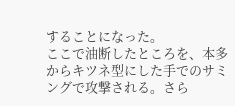することになった。
ここで油断したところを、本多からキツネ型にした手でのサミングで攻撃される。さら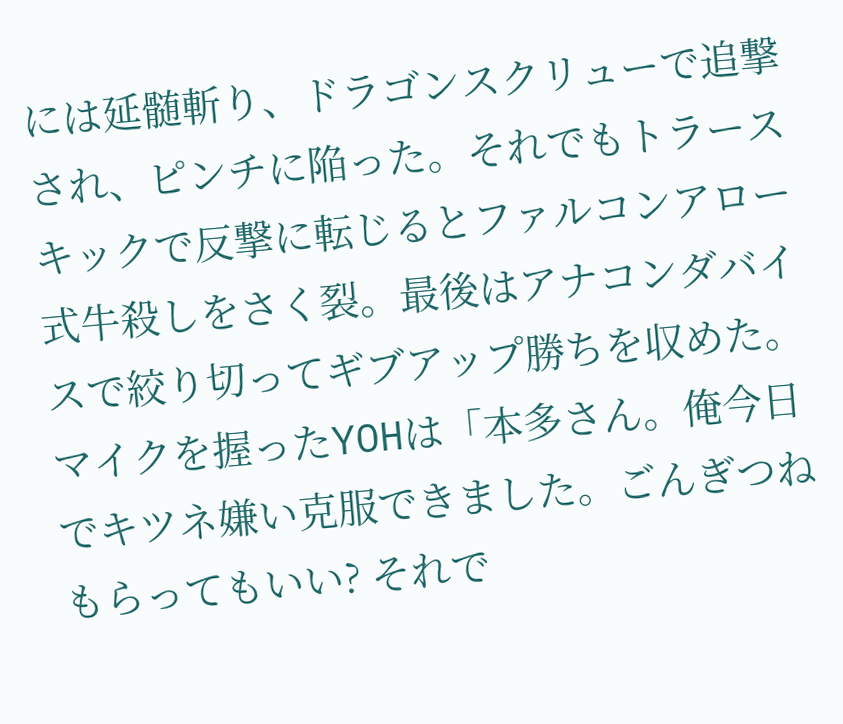には延髄斬り、ドラゴンスクリューで追撃され、ピンチに陥った。それでもトラースキックで反撃に転じるとファルコンアロー式牛殺しをさく裂。最後はアナコンダバイスで絞り切ってギブアップ勝ちを収めた。
マイクを握ったYOHは「本多さん。俺今日でキツネ嫌い克服できました。ごんぎつねもらってもいい? それで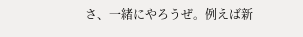さ、一緒にやろうぜ。例えば新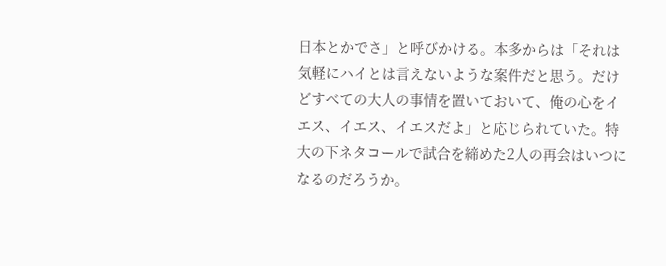日本とかでさ」と呼びかける。本多からは「それは気軽にハイとは言えないような案件だと思う。だけどすべての大人の事情を置いておいて、俺の心をイエス、イエス、イエスだよ」と応じられていた。特大の下ネタコールで試合を締めた2人の再会はいつになるのだろうか。